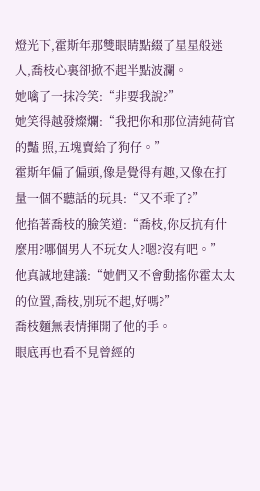燈光下,霍斯年那雙眼睛點綴了星星般迷人,喬枝心裏卻掀不起半點波瀾。
她噙了一抹冷笑:“非要我說?”
她笑得越發燦爛:“我把你和那位清純荷官的豔 照,五塊賣給了狗仔。”
霍斯年偏了偏頭,像是覺得有趣,又像在打量一個不聽話的玩具:“又不乖了?”
他掐著喬枝的臉笑道:“喬枝,你反抗有什麼用?哪個男人不玩女人?嗯?沒有吧。”
他真誠地建議:“她們又不會動搖你霍太太的位置,喬枝,別玩不起,好嗎?”
喬枝麵無表情揮開了他的手。
眼底再也看不見曾經的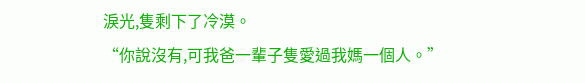淚光,隻剩下了冷漠。
“你說沒有,可我爸一輩子隻愛過我媽一個人。”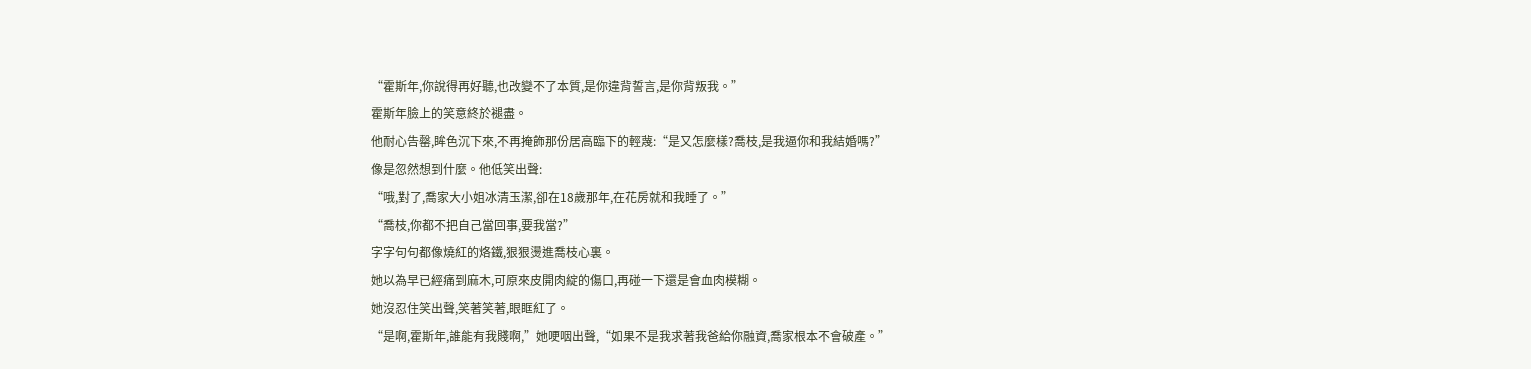“霍斯年,你說得再好聽,也改變不了本質,是你違背誓言,是你背叛我。”
霍斯年臉上的笑意終於褪盡。
他耐心告罄,眸色沉下來,不再掩飾那份居高臨下的輕蔑:“是又怎麼樣?喬枝,是我逼你和我結婚嗎?”
像是忽然想到什麼。他低笑出聲:
“哦,對了,喬家大小姐冰清玉潔,卻在18歲那年,在花房就和我睡了。”
“喬枝,你都不把自己當回事,要我當?”
字字句句都像燒紅的烙鐵,狠狠燙進喬枝心裏。
她以為早已經痛到麻木,可原來皮開肉綻的傷口,再碰一下還是會血肉模糊。
她沒忍住笑出聲,笑著笑著,眼眶紅了。
“是啊,霍斯年,誰能有我賤啊,”她哽咽出聲,“如果不是我求著我爸給你融資,喬家根本不會破產。”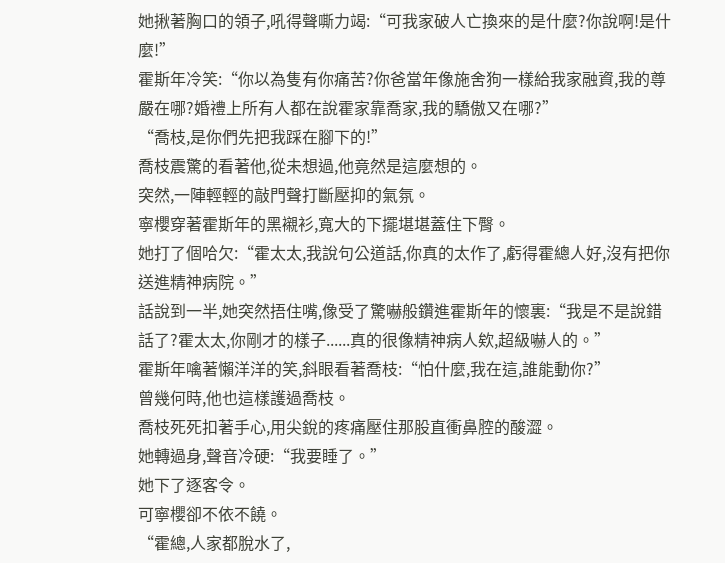她揪著胸口的領子,吼得聲嘶力竭:“可我家破人亡換來的是什麼?你說啊!是什麼!”
霍斯年冷笑:“你以為隻有你痛苦?你爸當年像施舍狗一樣給我家融資,我的尊嚴在哪?婚禮上所有人都在說霍家靠喬家,我的驕傲又在哪?”
“喬枝,是你們先把我踩在腳下的!”
喬枝震驚的看著他,從未想過,他竟然是這麼想的。
突然,一陣輕輕的敲門聲打斷壓抑的氣氛。
寧櫻穿著霍斯年的黑襯衫,寬大的下擺堪堪蓋住下臀。
她打了個哈欠:“霍太太,我說句公道話,你真的太作了,虧得霍總人好,沒有把你送進精神病院。”
話說到一半,她突然捂住嘴,像受了驚嚇般鑽進霍斯年的懷裏:“我是不是說錯話了?霍太太,你剛才的樣子......真的很像精神病人欸,超級嚇人的。”
霍斯年噙著懶洋洋的笑,斜眼看著喬枝:“怕什麼,我在這,誰能動你?”
曾幾何時,他也這樣護過喬枝。
喬枝死死扣著手心,用尖銳的疼痛壓住那股直衝鼻腔的酸澀。
她轉過身,聲音冷硬:“我要睡了。”
她下了逐客令。
可寧櫻卻不依不饒。
“霍總,人家都脫水了,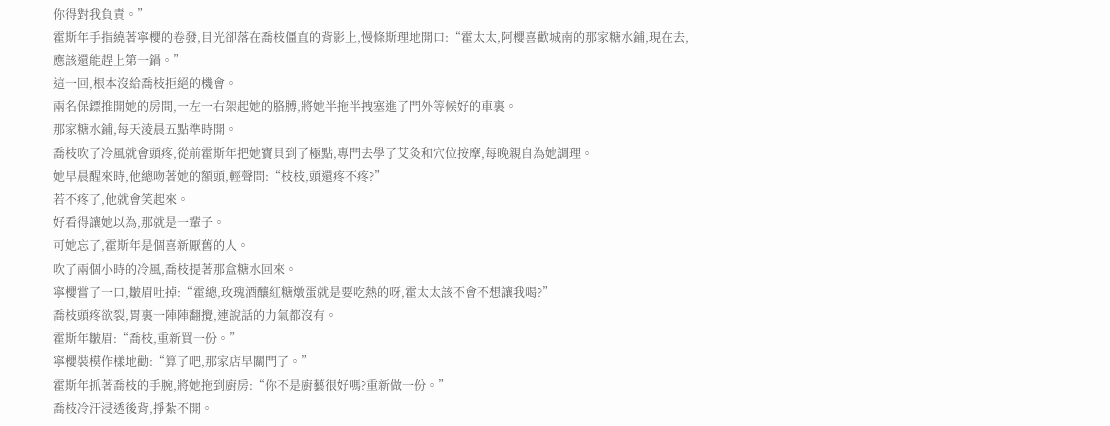你得對我負責。”
霍斯年手指繞著寧櫻的卷發,目光卻落在喬枝僵直的背影上,慢條斯理地開口:“霍太太,阿櫻喜歡城南的那家糖水鋪,現在去,應該還能趕上第一鍋。”
這一回,根本沒給喬枝拒絕的機會。
兩名保鏢推開她的房間,一左一右架起她的胳膊,將她半拖半拽塞進了門外等候好的車裏。
那家糖水鋪,每天淩晨五點準時開。
喬枝吹了冷風就會頭疼,從前霍斯年把她寶貝到了極點,專門去學了艾灸和穴位按摩,每晚親自為她調理。
她早晨醒來時,他總吻著她的額頭,輕聲問:“枝枝,頭還疼不疼?”
若不疼了,他就會笑起來。
好看得讓她以為,那就是一輩子。
可她忘了,霍斯年是個喜新厭舊的人。
吹了兩個小時的冷風,喬枝提著那盒糖水回來。
寧櫻嘗了一口,皺眉吐掉:“霍總,玫瑰酒釀紅糖燉蛋就是要吃熱的呀,霍太太該不會不想讓我喝?”
喬枝頭疼欲裂,胃裏一陣陣翻攪,連說話的力氣都沒有。
霍斯年皺眉:“喬枝,重新買一份。”
寧櫻裝模作樣地勸:“算了吧,那家店早關門了。”
霍斯年抓著喬枝的手腕,將她拖到廚房:“你不是廚藝很好嗎?重新做一份。”
喬枝冷汗浸透後背,掙紮不開。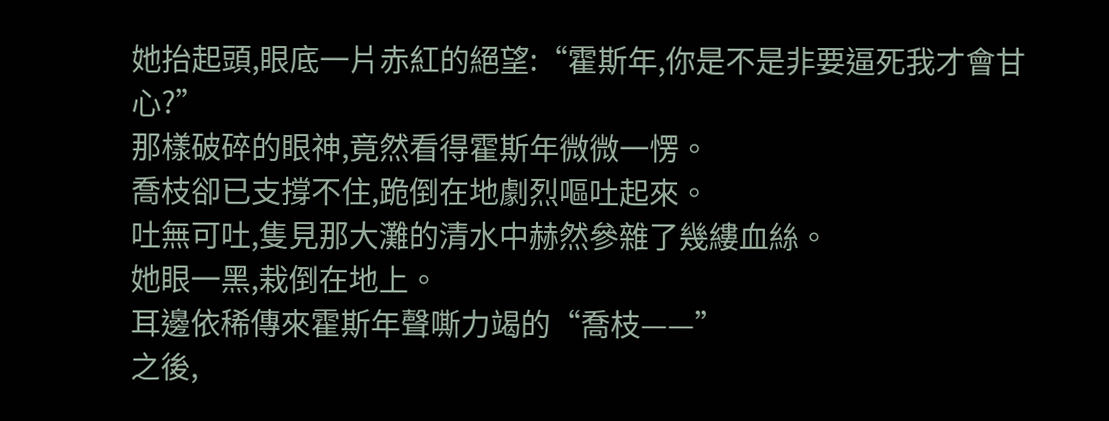她抬起頭,眼底一片赤紅的絕望:“霍斯年,你是不是非要逼死我才會甘心?”
那樣破碎的眼神,竟然看得霍斯年微微一愣。
喬枝卻已支撐不住,跪倒在地劇烈嘔吐起來。
吐無可吐,隻見那大灘的清水中赫然參雜了幾縷血絲。
她眼一黑,栽倒在地上。
耳邊依稀傳來霍斯年聲嘶力竭的“喬枝——”
之後,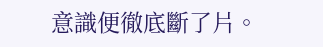意識便徹底斷了片。